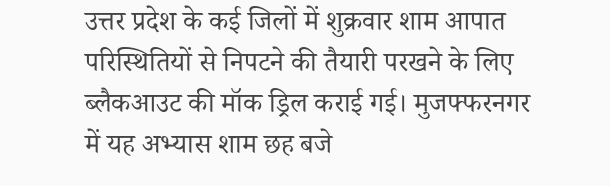उत्तर प्रदेश के कई जिलों में शुक्रवार शाम आपात परिस्थितियों से निपटने की तैयारी परखने के लिए ब्लैकआउट की मॉक ड्रिल कराई गई। मुजफ्फरनगर में यह अभ्यास शाम छह बजे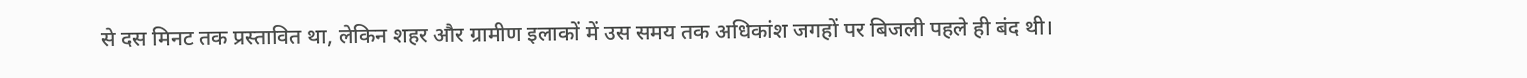से दस मिनट तक प्रस्तावित था, लेकिन शहर और ग्रामीण इलाकों में उस समय तक अधिकांश जगहों पर बिजली पहले ही बंद थी।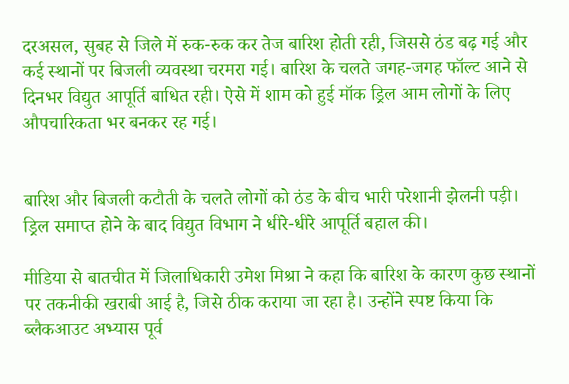दरअसल, सुबह से जिले में रुक-रुक कर तेज बारिश होती रही, जिससे ठंड बढ़ गई और कई स्थानों पर बिजली व्यवस्था चरमरा गई। बारिश के चलते जगह-जगह फॉल्ट आने से दिनभर विद्युत आपूर्ति बाधित रही। ऐसे में शाम को हुई मॉक ड्रिल आम लोगों के लिए औपचारिकता भर बनकर रह गई।


बारिश और बिजली कटौती के चलते लोगों को ठंड के बीच भारी परेशानी झेलनी पड़ी। ड्रिल समाप्त होने के बाद विद्युत विभाग ने धीरे-धीरे आपूर्ति बहाल की।

मीडिया से बातचीत में जिलाधिकारी उमेश मिश्रा ने कहा कि बारिश के कारण कुछ स्थानों पर तकनीकी खराबी आई है, जिसे ठीक कराया जा रहा है। उन्होंने स्पष्ट किया कि ब्लैकआउट अभ्यास पूर्व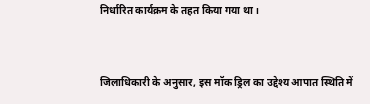निर्धारित कार्यक्रम के तहत किया गया था।


जिलाधिकारी के अनुसार, इस मॉक ड्रिल का उद्देश्य आपात स्थिति में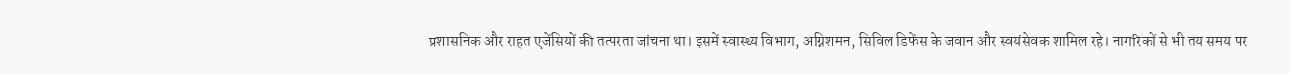प्रशासनिक और राहत एजेंसियों की तत्परता जांचना था। इसमें स्वास्थ्य विभाग, अग्निशमन, सिविल डिफेंस के जवान और स्वयंसेवक शामिल रहे। नागरिकों से भी तय समय पर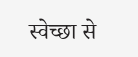स्वेच्छा से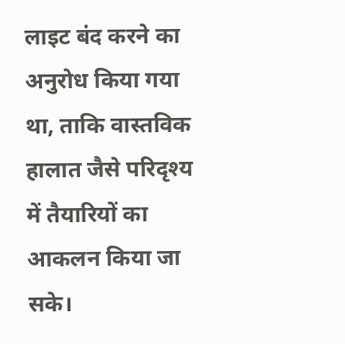लाइट बंद करने का अनुरोध किया गया था, ताकि वास्तविक हालात जैसे परिदृश्य में तैयारियों का आकलन किया जा सके।